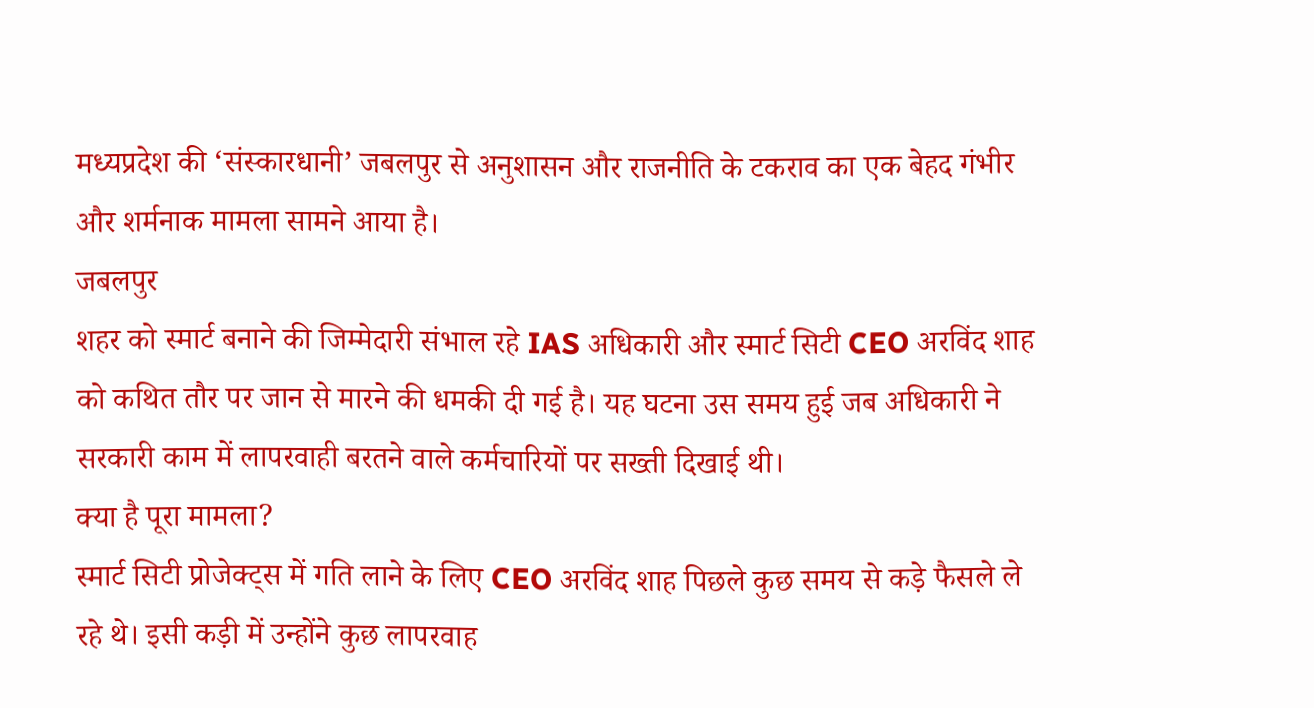मध्यप्रदेश की ‘संस्कारधानी’ जबलपुर से अनुशासन और राजनीति के टकराव का एक बेहद गंभीर और शर्मनाक मामला सामने आया है।
जबलपुर
शहर को स्मार्ट बनाने की जिम्मेदारी संभाल रहे IAS अधिकारी और स्मार्ट सिटी CEO अरविंद शाह को कथित तौर पर जान से मारने की धमकी दी गई है। यह घटना उस समय हुई जब अधिकारी ने सरकारी काम में लापरवाही बरतने वाले कर्मचारियों पर सख्ती दिखाई थी।
क्या है पूरा मामला?
स्मार्ट सिटी प्रोजेक्ट्स में गति लाने के लिए CEO अरविंद शाह पिछले कुछ समय से कड़े फैसले ले रहे थे। इसी कड़ी में उन्होंने कुछ लापरवाह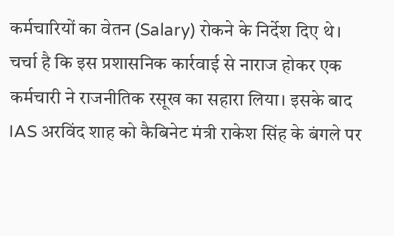कर्मचारियों का वेतन (Salary) रोकने के निर्देश दिए थे।
चर्चा है कि इस प्रशासनिक कार्रवाई से नाराज होकर एक कर्मचारी ने राजनीतिक रसूख का सहारा लिया। इसके बाद IAS अरविंद शाह को कैबिनेट मंत्री राकेश सिंह के बंगले पर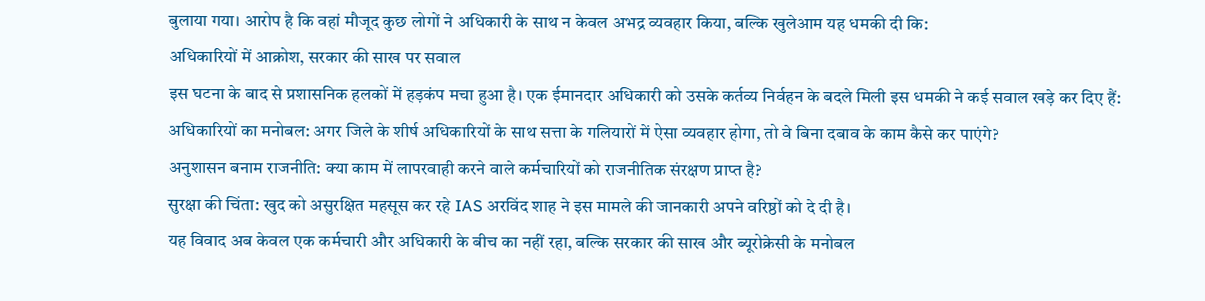बुलाया गया। आरोप है कि वहां मौजूद कुछ लोगों ने अधिकारी के साथ न केवल अभद्र व्यवहार किया, बल्कि खुलेआम यह धमकी दी कि:
अधिकारियों में आक्रोश, सरकार की साख पर सवाल
इस घटना के बाद से प्रशासनिक हलकों में हड़कंप मचा हुआ है। एक ईमानदार अधिकारी को उसके कर्तव्य निर्वहन के बदले मिली इस धमकी ने कई सवाल खड़े कर दिए हैं:
अधिकारियों का मनोबल: अगर जिले के शीर्ष अधिकारियों के साथ सत्ता के गलियारों में ऐसा व्यवहार होगा, तो वे बिना दबाव के काम कैसे कर पाएंगे?
अनुशासन बनाम राजनीति: क्या काम में लापरवाही करने वाले कर्मचारियों को राजनीतिक संरक्षण प्राप्त है?
सुरक्षा की चिंता: खुद को असुरक्षित महसूस कर रहे IAS अरविंद शाह ने इस मामले की जानकारी अपने वरिष्ठों को दे दी है।
यह विवाद अब केवल एक कर्मचारी और अधिकारी के बीच का नहीं रहा, बल्कि सरकार की साख और ब्यूरोक्रेसी के मनोबल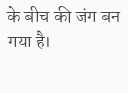के बीच की जंग बन गया है।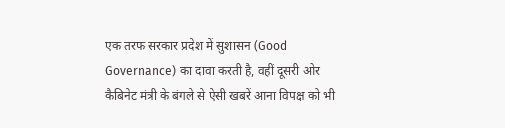एक तरफ सरकार प्रदेश में सुशासन (Good Governance) का दावा करती है, वहीं दूसरी ओर कैबिनेट मंत्री के बंगले से ऐसी खबरें आना विपक्ष को भी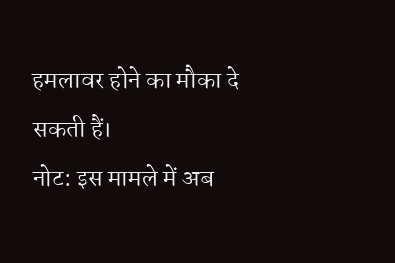हमलावर होने का मौका दे सकती हैं।
नोट: इस मामले में अब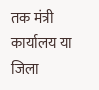तक मंत्री कार्यालय या जिला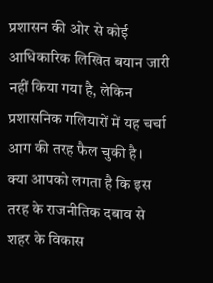प्रशासन की ओर से कोई आधिकारिक लिखित बयान जारी नहीं किया गया है, लेकिन प्रशासनिक गलियारों में यह चर्चा आग की तरह फैल चुकी है।
क्या आपको लगता है कि इस तरह के राजनीतिक दबाव से शहर के विकास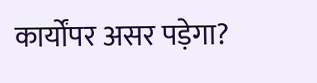कार्योंपर असर पड़ेगा?